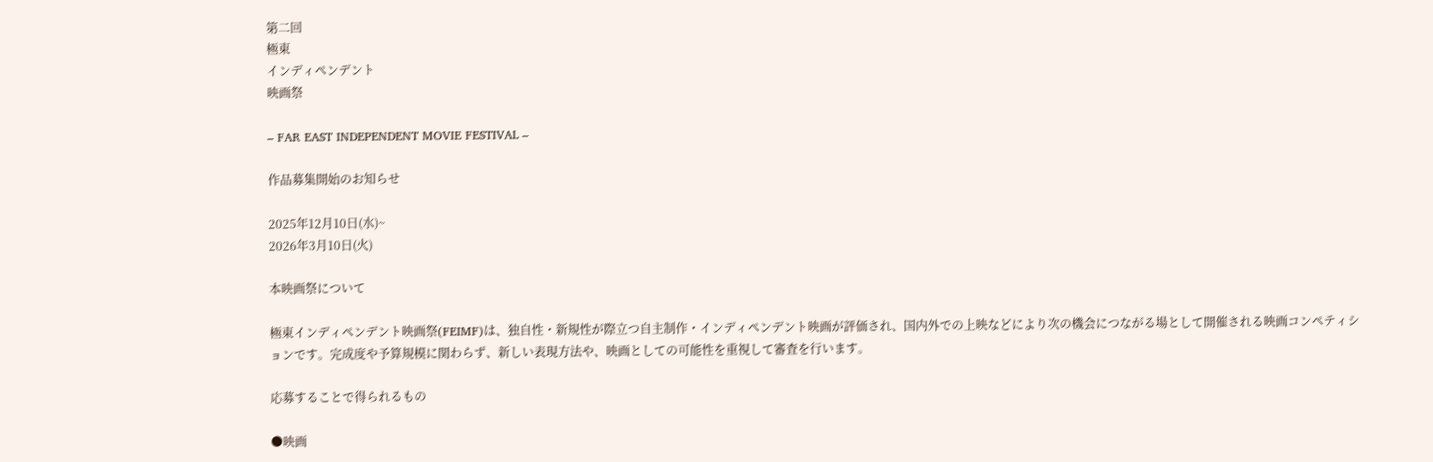第二回
極東
インディペンデント
映画祭

– FAR EAST INDEPENDENT MOVIE FESTIVAL –

作品募集開始のお知らせ

2025年12月10日(水)~
2026年3月10日(火)

本映画祭について

極東インディペンデント映画祭(FEIMF)は、独自性・新規性が際立つ自主制作・インディペンデント映画が評価され、国内外での上映などにより次の機会につながる場として開催される映画コンペティションです。完成度や予算規模に関わらず、新しい表現方法や、映画としての可能性を重視して審査を行います。

応募することで得られるもの

●映画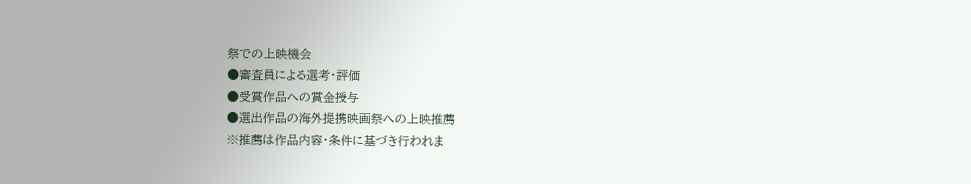祭での上映機会
●審査員による選考・評価
●受賞作品への賞金授与
●選出作品の海外提携映画祭への上映推薦
※推薦は作品内容・条件に基づき行われま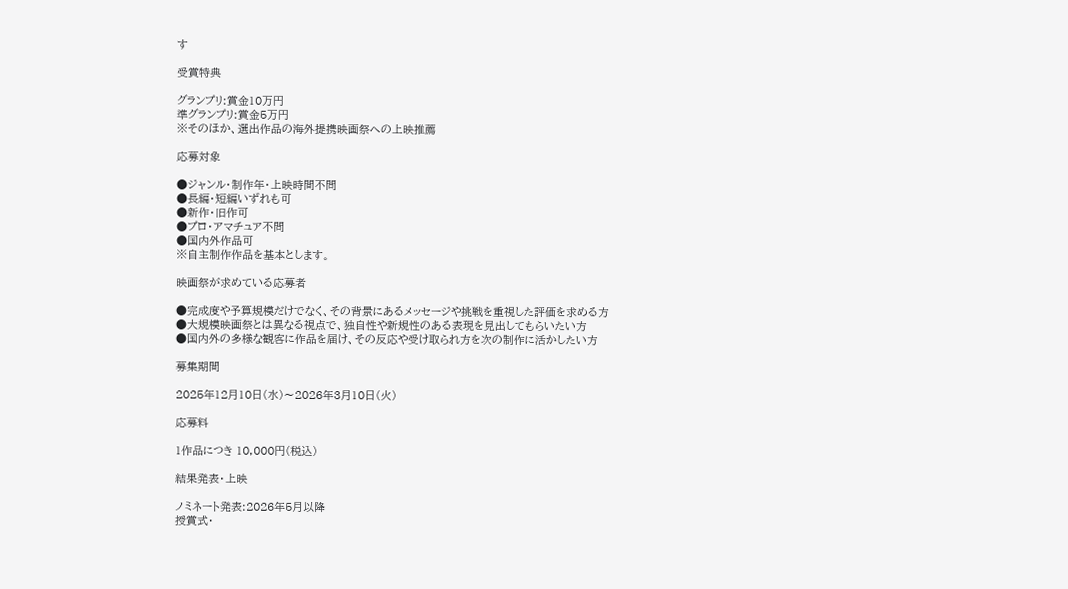す

受賞特典

グランプリ:賞金10万円
準グランプリ:賞金5万円
※そのほか、選出作品の海外提携映画祭への上映推薦

応募対象

●ジャンル・制作年・上映時間不問
●長編・短編いずれも可
●新作・旧作可
●プロ・アマチュア不問
●国内外作品可
※自主制作作品を基本とします。

映画祭が求めている応募者

●完成度や予算規模だけでなく、その背景にあるメッセージや挑戦を重視した評価を求める方
●大規模映画祭とは異なる視点で、独自性や新規性のある表現を見出してもらいたい方
●国内外の多様な観客に作品を届け、その反応や受け取られ方を次の制作に活かしたい方

募集期間

2025年12月10日(水)〜2026年3月10日(火)

応募料

1作品につき 10,000円(税込)

結果発表・上映

ノミネート発表:2026年5月以降
授賞式・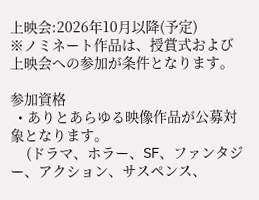上映会:2026年10月以降(予定)
※ノミネート作品は、授賞式および上映会への参加が条件となります。

参加資格
  • ありとあらゆる映像作品が公募対象となります。
    (ドラマ、ホラー、SF、ファンタジー、アクション、サスペンス、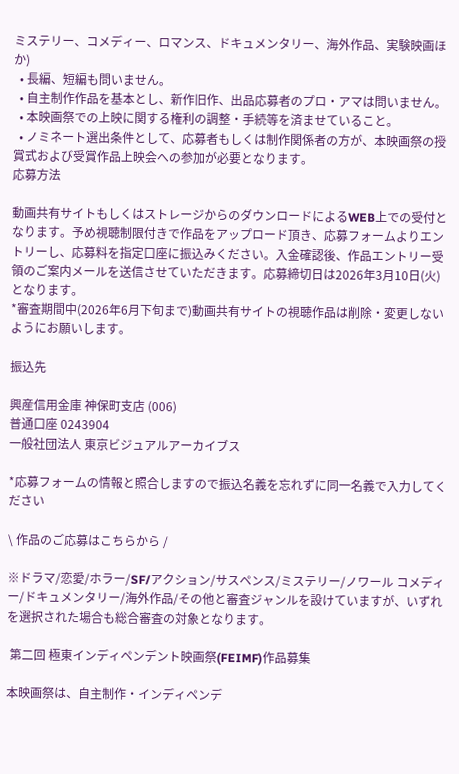ミステリー、コメディー、ロマンス、ドキュメンタリー、海外作品、実験映画ほか)
  • 長編、短編も問いません。
  • 自主制作作品を基本とし、新作旧作、出品応募者のプロ・アマは問いません。
  • 本映画祭での上映に関する権利の調整・手続等を済ませていること。
  • ノミネート選出条件として、応募者もしくは制作関係者の方が、本映画祭の授賞式および受賞作品上映会への参加が必要となります。
応募方法

動画共有サイトもしくはストレージからのダウンロードによるWEB上での受付となります。予め視聴制限付きで作品をアップロード頂き、応募フォームよりエントリーし、応募料を指定口座に振込みください。入金確認後、作品エントリー受領のご案内メールを送信させていただきます。応募締切日は2026年3月10日(火)となります。
*審査期間中(2026年6月下旬まで)動画共有サイトの視聴作品は削除・変更しないようにお願いします。

振込先

興産信用金庫 神保町支店 (006)
普通口座 0243904
一般社団法人 東京ビジュアルアーカイブス

*応募フォームの情報と照合しますので振込名義を忘れずに同一名義で入力してください

\ 作品のご応募はこちらから /

※ドラマ/恋愛/ホラー/SF/アクション/サスペンス/ミステリー/ノワール コメディー/ドキュメンタリー/海外作品/その他と審査ジャンルを設けていますが、いずれを選択された場合も総合審査の対象となります。

 第二回 極東インディペンデント映画祭(FEIMF)作品募集

本映画祭は、自主制作・インディペンデ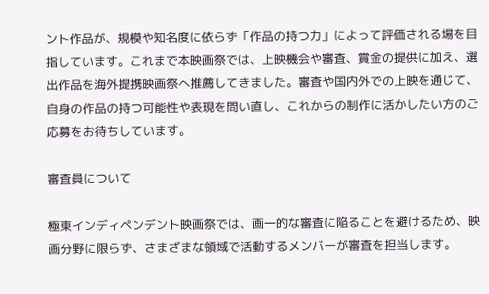ント作品が、規模や知名度に依らず「作品の持つ力」によって評価される場を目指しています。これまで本映画祭では、上映機会や審査、賞金の提供に加え、選出作品を海外提携映画祭へ推薦してきました。審査や国内外での上映を通じて、自身の作品の持つ可能性や表現を問い直し、これからの制作に活かしたい方のご応募をお待ちしています。

審査員について

極東インディペンデント映画祭では、画一的な審査に陥ることを避けるため、映画分野に限らず、さまざまな領域で活動するメンバーが審査を担当します。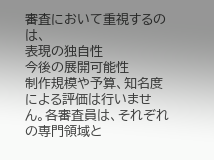審査において重視するのは、
表現の独自性
今後の展開可能性
制作規模や予算、知名度による評価は行いません。各審査員は、それぞれの専門領域と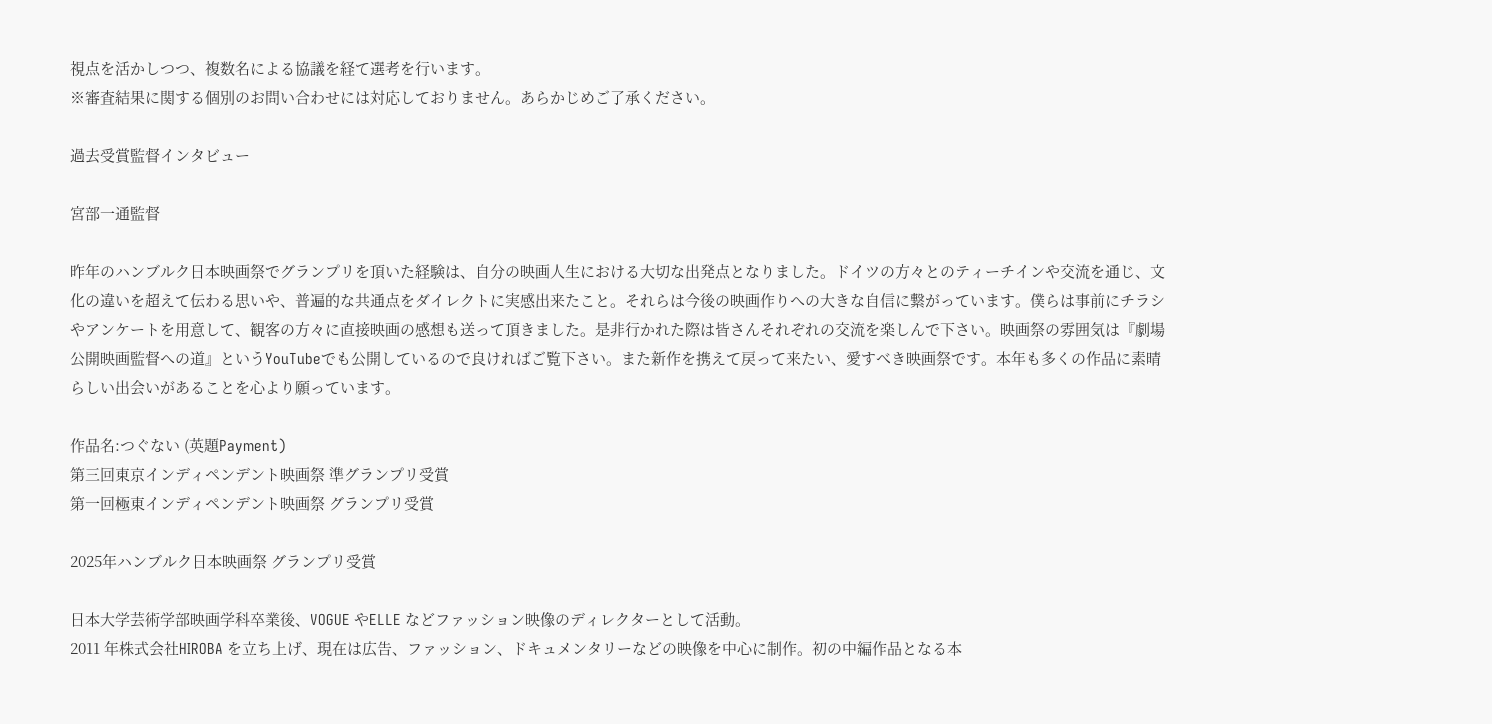視点を活かしつつ、複数名による協議を経て選考を行います。
※審査結果に関する個別のお問い合わせには対応しておりません。あらかじめご了承ください。

過去受賞監督インタビュー

宮部一通監督

昨年のハンブルク日本映画祭でグランプリを頂いた経験は、自分の映画人生における大切な出発点となりました。ドイツの方々とのティーチインや交流を通じ、文化の違いを超えて伝わる思いや、普遍的な共通点をダイレクトに実感出来たこと。それらは今後の映画作りへの大きな自信に繋がっています。僕らは事前にチラシやアンケートを用意して、観客の方々に直接映画の感想も送って頂きました。是非行かれた際は皆さんそれぞれの交流を楽しんで下さい。映画祭の雰囲気は『劇場公開映画監督への道』というYouTubeでも公開しているので良ければご覧下さい。また新作を携えて戻って来たい、愛すべき映画祭です。本年も多くの作品に素晴らしい出会いがあることを心より願っています。

作品名:つぐない (英題Payment)
第三回東京インディペンデント映画祭 準グランプリ受賞
第一回極東インディペンデント映画祭 グランプリ受賞

2025年ハンブルク日本映画祭 グランプリ受賞

日本大学芸術学部映画学科卒業後、VOGUE やELLE などファッション映像のディレクターとして活動。
2011 年株式会社HIROBA を立ち上げ、現在は広告、ファッション、ドキュメンタリーなどの映像を中心に制作。初の中編作品となる本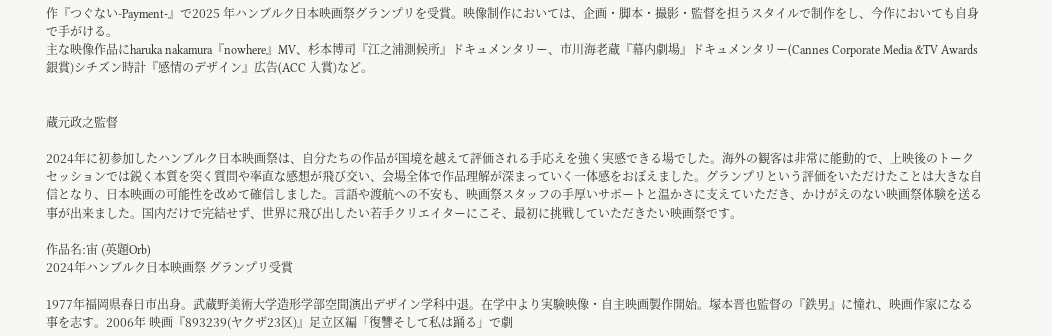作『つぐない-Payment-』で2025 年ハンブルク日本映画祭グランプリを受賞。映像制作においては、企画・脚本・撮影・監督を担うスタイルで制作をし、今作においても自身で手がける。
主な映像作品にharuka nakamura『nowhere』MV、杉本博司『江之浦測候所』ドキュメンタリー、市川海老蔵『幕内劇場』ドキュメンタリー(Cannes Corporate Media &TV Awards 銀賞)シチズン時計『感情のデザイン』広告(ACC 入賞)など。


蔵元政之監督

2024年に初参加したハンブルク日本映画祭は、自分たちの作品が国境を越えて評価される手応えを強く実感できる場でした。海外の観客は非常に能動的で、上映後のトークセッションでは鋭く本質を突く質問や率直な感想が飛び交い、会場全体で作品理解が深まっていく一体感をおぼえました。グランプリという評価をいただけたことは大きな自信となり、日本映画の可能性を改めて確信しました。言語や渡航への不安も、映画祭スタッフの手厚いサポートと温かさに支えていただき、かけがえのない映画祭体験を送る事が出来ました。国内だけで完結せず、世界に飛び出したい若手クリエイターにこそ、最初に挑戦していただきたい映画祭です。

作品名:宙 (英題Orb)
2024年ハンブルク日本映画祭 グランプリ受賞

1977年福岡県春日市出身。武蔵野美術大学造形学部空間演出デザイン学科中退。在学中より実験映像・自主映画製作開始。塚本晋也監督の『鉄男』に憧れ、映画作家になる事を志す。2006年 映画『893239(ヤクザ23区)』足立区編「復讐そして私は踊る」で劇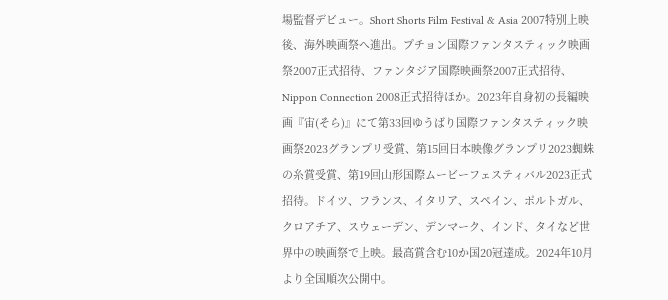場監督デビュー。Short Shorts Film Festival & Asia 2007特別上映後、海外映画祭へ進出。プチョン国際ファンタスティック映画祭2007正式招待、ファンタジア国際映画祭2007正式招待、Nippon Connection 2008正式招待ほか。2023年自身初の長編映画『宙(そら)』にて第33回ゆうばり国際ファンタスティック映画祭2023グランプリ受賞、第15回日本映像グランプリ2023蜘蛛の糸賞受賞、第19回山形国際ムービーフェスティバル2023正式招待。ドイツ、フランス、イタリア、スペイン、ポルトガル、クロアチア、スウェーデン、デンマーク、インド、タイなど世界中の映画祭で上映。最高賞含む10か国20冠達成。2024年10月より全国順次公開中。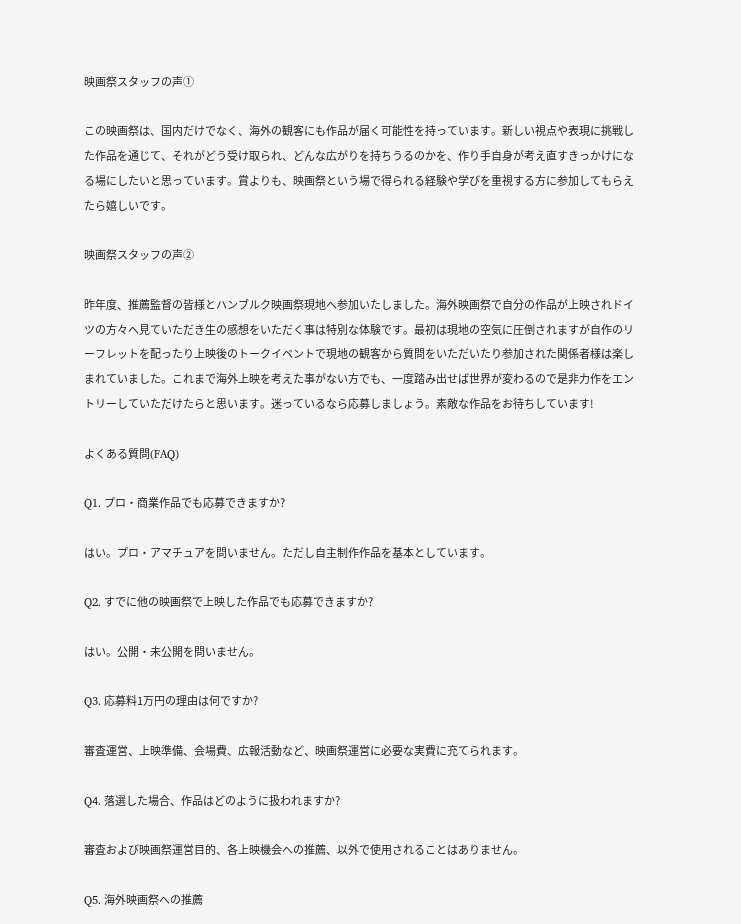映画祭スタッフの声①

この映画祭は、国内だけでなく、海外の観客にも作品が届く可能性を持っています。新しい視点や表現に挑戦した作品を通じて、それがどう受け取られ、どんな広がりを持ちうるのかを、作り手自身が考え直すきっかけになる場にしたいと思っています。賞よりも、映画祭という場で得られる経験や学びを重視する方に参加してもらえたら嬉しいです。

映画祭スタッフの声➁

昨年度、推薦監督の皆様とハンブルク映画祭現地へ参加いたしました。海外映画祭で自分の作品が上映されドイツの方々へ見ていただき生の感想をいただく事は特別な体験です。最初は現地の空気に圧倒されますが自作のリーフレットを配ったり上映後のトークイベントで現地の観客から質問をいただいたり参加された関係者様は楽しまれていました。これまで海外上映を考えた事がない方でも、一度踏み出せば世界が変わるので是非力作をエントリーしていただけたらと思います。迷っているなら応募しましょう。素敵な作品をお待ちしています!

よくある質問(FAQ)

Q1. プロ・商業作品でも応募できますか?

はい。プロ・アマチュアを問いません。ただし自主制作作品を基本としています。

Q2. すでに他の映画祭で上映した作品でも応募できますか?

はい。公開・未公開を問いません。

Q3. 応募料1万円の理由は何ですか?

審査運営、上映準備、会場費、広報活動など、映画祭運営に必要な実費に充てられます。

Q4. 落選した場合、作品はどのように扱われますか?

審査および映画祭運営目的、各上映機会への推薦、以外で使用されることはありません。

Q5. 海外映画祭への推薦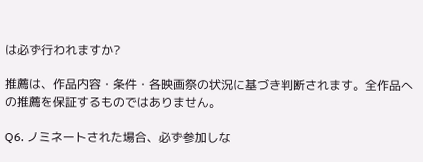は必ず行われますか?

推薦は、作品内容・条件・各映画祭の状況に基づき判断されます。全作品への推薦を保証するものではありません。

Q6. ノミネートされた場合、必ず参加しな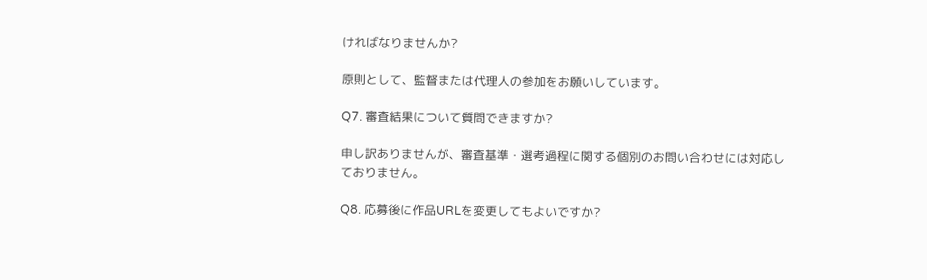ければなりませんか?

原則として、監督または代理人の参加をお願いしています。

Q7. 審査結果について質問できますか?

申し訳ありませんが、審査基準・選考過程に関する個別のお問い合わせには対応しておりません。

Q8. 応募後に作品URLを変更してもよいですか?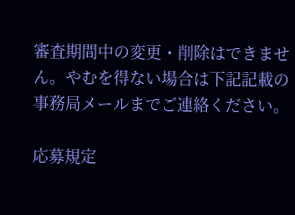審査期間中の変更・削除はできません。やむを得ない場合は下記記載の事務局メールまでご連絡ください。

応募規定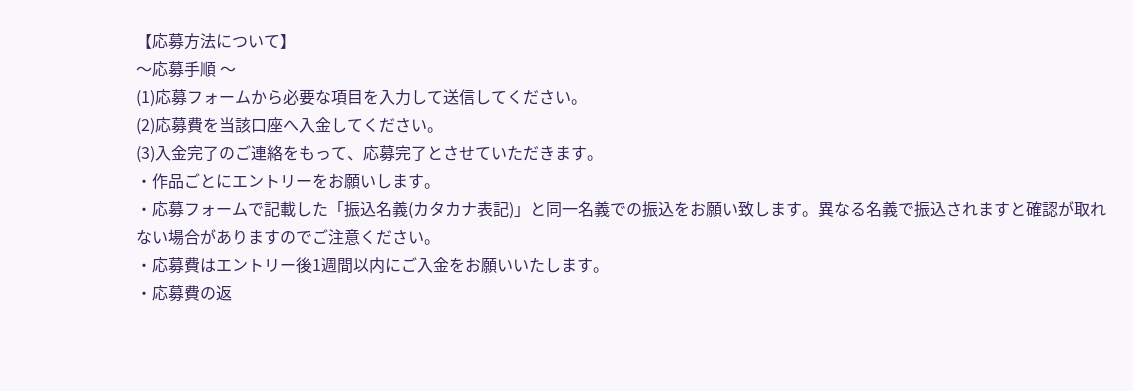【応募方法について】
〜応募手順 〜
(1)応募フォームから必要な項目を入力して送信してください。
(2)応募費を当該口座へ入金してください。
(3)入金完了のご連絡をもって、応募完了とさせていただきます。
・作品ごとにエントリーをお願いします。
・応募フォームで記載した「振込名義(カタカナ表記)」と同一名義での振込をお願い致します。異なる名義で振込されますと確認が取れない場合がありますのでご注意ください。
・応募費はエントリー後1週間以内にご入金をお願いいたします。
・応募費の返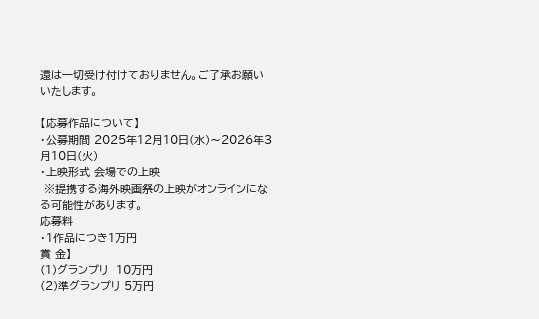還は一切受け付けておりません。ご了承お願いいたします。

【応募作品について】
・公募期間 2025年12月10日(水)〜2026年3月10日(火)
・上映形式 会場での上映
 ※提携する海外映画祭の上映がオンラインになる可能性があります。
応募料
・1作品につき1万円
賞 金】
(1)グランプリ  10万円
(2)準グランプリ 5万円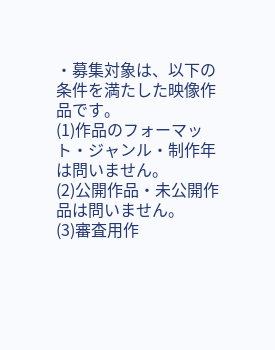・募集対象は、以下の条件を満たした映像作品です。
(1)作品のフォーマット・ジャンル・制作年は問いません。
(2)公開作品・未公開作品は問いません。
(3)審査用作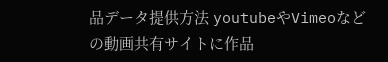品データ提供方法 youtubeやVimeoなどの動画共有サイトに作品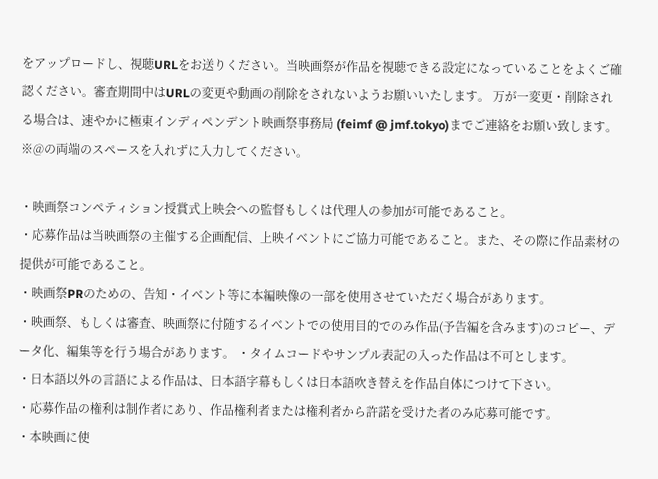をアップロードし、視聴URLをお送りください。当映画祭が作品を視聴できる設定になっていることをよくご確認ください。審査期間中はURLの変更や動画の削除をされないようお願いいたします。 万が一変更・削除される場合は、速やかに極東インディペンデント映画祭事務局 (feimf @ jmf.tokyo)までご連絡をお願い致します。
※@の両端のスペースを入れずに入力してください。

・映画祭コンペティション授賞式上映会への監督もしくは代理人の参加が可能であること。
・応募作品は当映画祭の主催する企画配信、上映イベントにご協力可能であること。また、その際に作品素材の提供が可能であること。
・映画祭PRのための、告知・イベント等に本編映像の一部を使用させていただく場合があります。
・映画祭、もしくは審査、映画祭に付随するイベントでの使用目的でのみ作品(予告編を含みます)のコピー、データ化、編集等を行う場合があります。 ・タイムコードやサンプル表記の入った作品は不可とします。
・日本語以外の言語による作品は、日本語字幕もしくは日本語吹き替えを作品自体につけて下さい。
・応募作品の権利は制作者にあり、作品権利者または権利者から許諾を受けた者のみ応募可能です。
・本映画に使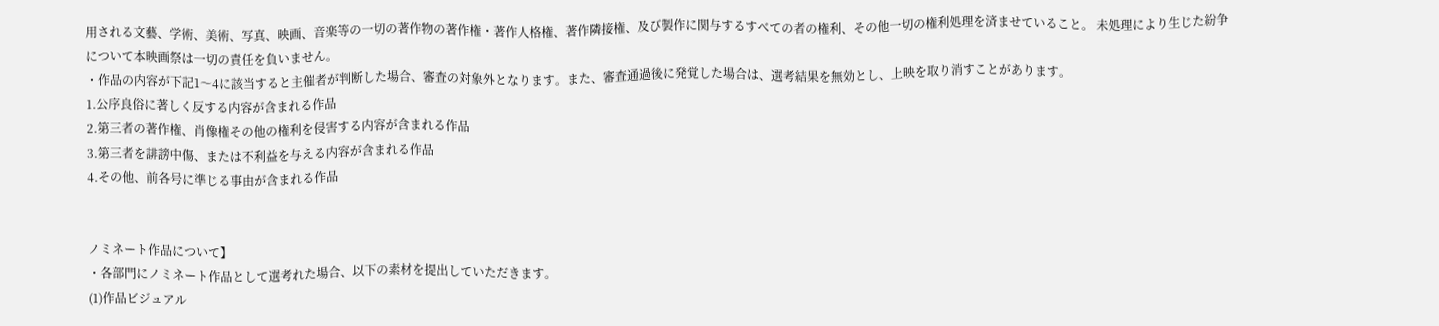用される文藝、学術、美術、写真、映画、音楽等の一切の著作物の著作権・著作人格権、著作隣接権、及び製作に関与するすべての者の権利、その他一切の権利処理を済ませていること。 未処理により生じた紛争について本映画祭は一切の責任を負いません。
・作品の内容が下記1〜4に該当すると主催者が判断した場合、審査の対象外となります。また、審査通過後に発覚した場合は、選考結果を無効とし、上映を取り消すことがあります。
1.公序良俗に著しく反する内容が含まれる作品
2.第三者の著作権、肖像権その他の権利を侵害する内容が含まれる作品
3.第三者を誹謗中傷、または不利益を与える内容が含まれる作品
4.その他、前各号に準じる事由が含まれる作品


ノミネート作品について】
・各部門にノミネート作品として選考れた場合、以下の素材を提出していただきます。
(1)作品ビジュアル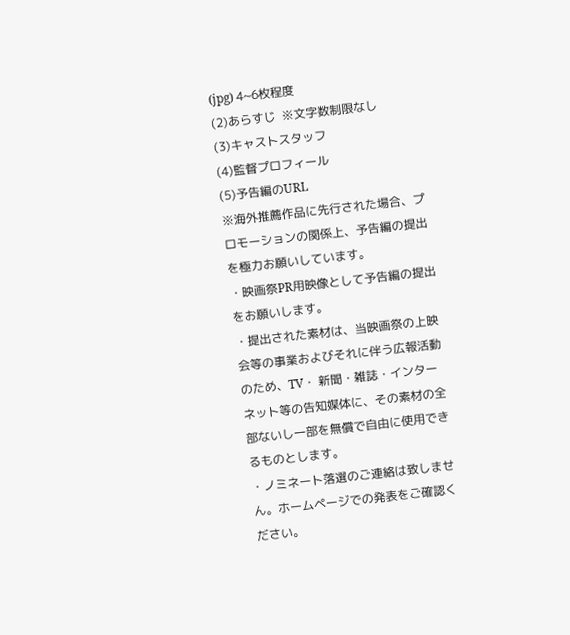(jpg) 4~6枚程度
(2)あらすじ  ※文字数制限なし
(3)キャストスタッフ
(4)監督プロフィール
(5)予告編のURL
※海外推薦作品に先行された場合、プロモーションの関係上、予告編の提出を極力お願いしています。
・映画祭PR用映像として予告編の提出をお願いします。
・提出された素材は、当映画祭の上映会等の事業およびそれに伴う広報活動のため、TV・ 新聞・雑誌・インターネット等の告知媒体に、その素材の全部ないし一部を無償で自由に使用できるものとします。
・ノミネート落選のご連絡は致しません。ホームページでの発表をご確認ください。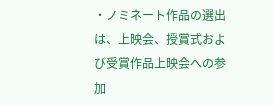・ノミネート作品の選出は、上映会、授賞式および受賞作品上映会への参加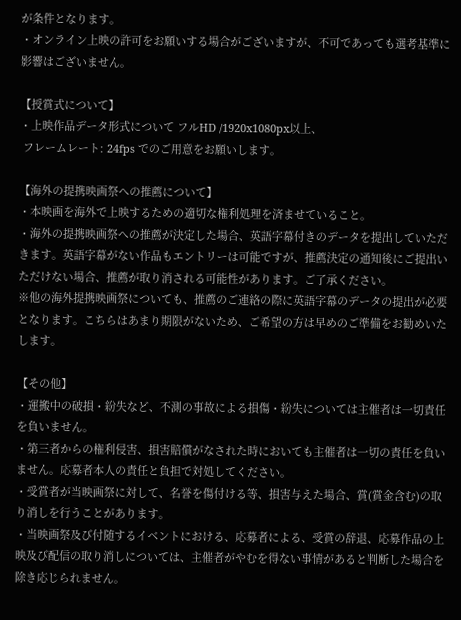が条件となります。
・オンライン上映の許可をお願いする場合がございますが、不可であっても選考基準に影響はございません。

【授賞式について】
・上映作品データ形式について フルHD /1920x1080px以上、
 フレームレート: 24fps でのご用意をお願いします。

【海外の提携映画祭への推薦について】
・本映画を海外で上映するための適切な権利処理を済ませていること。
・海外の提携映画祭への推薦が決定した場合、英語字幕付きのデータを提出していただきます。英語字幕がない作品もエントリーは可能ですが、推薦決定の通知後にご提出いただけない場合、推薦が取り消される可能性があります。ご了承ください。
※他の海外提携映画祭についても、推薦のご連絡の際に英語字幕のデータの提出が必要となります。こちらはあまり期限がないため、ご希望の方は早めのご準備をお勧めいたします。

【その他】
・運搬中の破損・紛失など、不測の事故による損傷・紛失については主催者は一切責任を負いません。
・第三者からの権利侵害、損害賠償がなされた時においても主催者は一切の責任を負いません。応募者本人の責任と負担で対処してください。
・受賞者が当映画祭に対して、名誉を傷付ける等、損害与えた場合、賞(賞金含む)の取り消しを行うことがあります。
・当映画祭及び付随するイベントにおける、応募者による、受賞の辞退、応募作品の上映及び配信の取り消しについては、主催者がやむを得ない事情があると判断した場合を除き応じられません。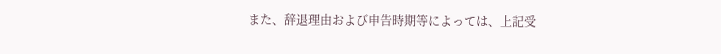また、辞退理由および申告時期等によっては、上記受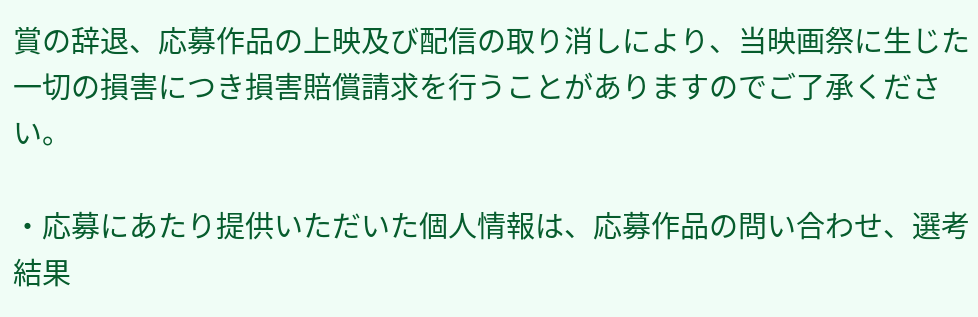賞の辞退、応募作品の上映及び配信の取り消しにより、当映画祭に生じた一切の損害につき損害賠償請求を行うことがありますのでご了承ください。

・応募にあたり提供いただいた個人情報は、応募作品の問い合わせ、選考結果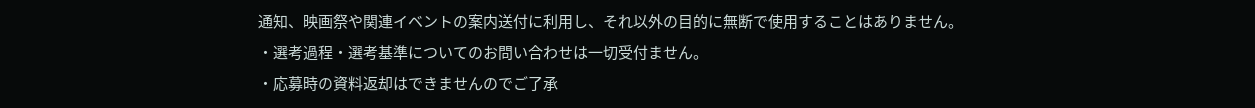通知、映画祭や関連イベントの案内送付に利用し、それ以外の目的に無断で使用することはありません。
・選考過程・選考基準についてのお問い合わせは一切受付ません。
・応募時の資料返却はできませんのでご了承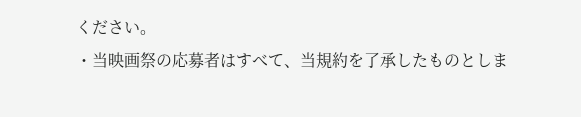ください。
・当映画祭の応募者はすべて、当規約を了承したものとしま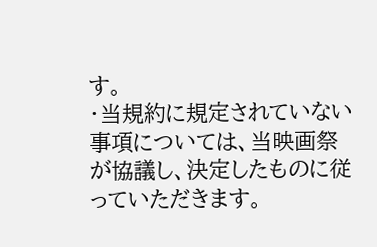す。
・当規約に規定されていない事項については、当映画祭が協議し、決定したものに従っていただきます。